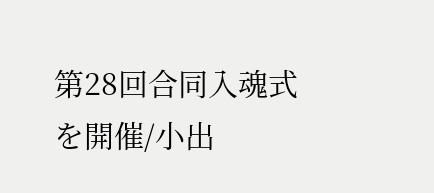第28回合同入魂式を開催/小出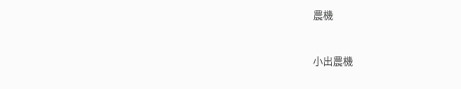農機

小出農機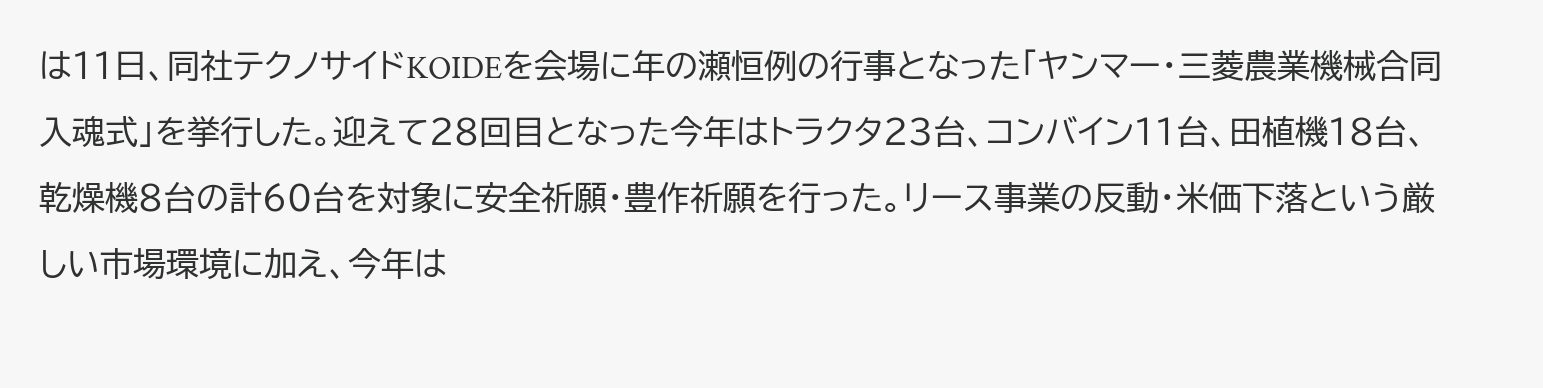は11日、同社テクノサイドKOIDEを会場に年の瀬恒例の行事となった「ヤンマー・三菱農業機械合同入魂式」を挙行した。迎えて28回目となった今年はトラクタ23台、コンバイン11台、田植機18台、乾燥機8台の計60台を対象に安全祈願・豊作祈願を行った。リース事業の反動・米価下落という厳しい市場環境に加え、今年は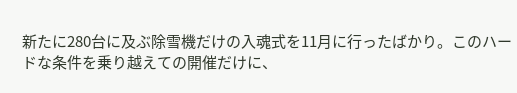新たに280台に及ぶ除雪機だけの入魂式を11月に行ったばかり。このハードな条件を乗り越えての開催だけに、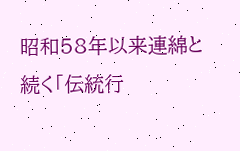昭和58年以来連綿と続く「伝統行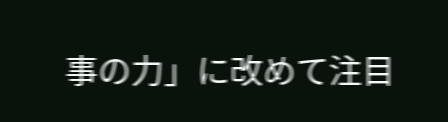事の力」に改めて注目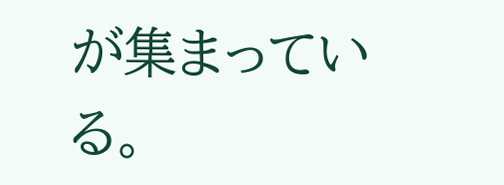が集まっている。